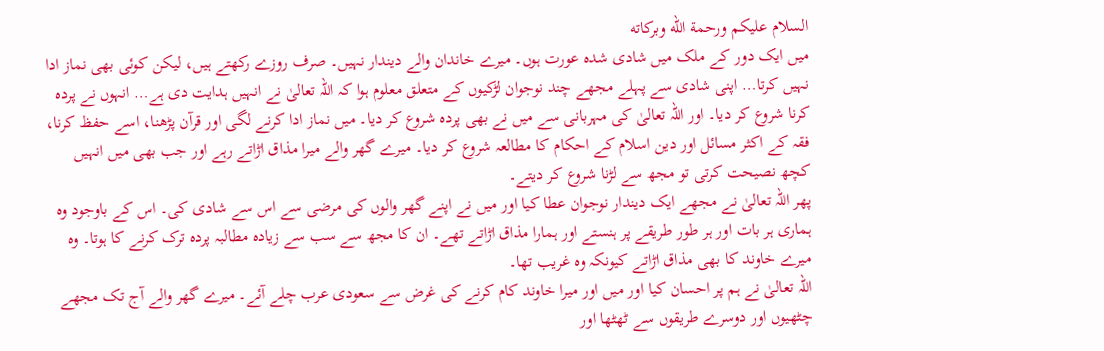السلام عليكم ورحمة الله وبركاته
میں ایک دور کے ملک میں شادی شدہ عورت ہوں۔ میرے خاندان والے دیندار نہیں۔ صرف روزے رکھتے ہیں، لیکن کوئی بھی نماز ادا نہیں کرتا… اپنی شادی سے پہلے مجھے چند نوجوان لڑکیوں کے متعلق معلوم ہوا کہ اللہ تعالیٰ نے انہیں ہدایت دی ہے… انہوں نے پردہ کرنا شروع کر دیا۔ اور اللہ تعالیٰ کی مہربانی سے میں نے بھی پردہ شروع کر دیا۔ میں نماز ادا کرنے لگی اور قرآن پڑھنا، اسے حفظ کرنا، فقہ کے اکثر مسائل اور دین اسلام کے احکام کا مطالعہ شروع کر دیا۔ میرے گھر والے میرا مذاق اڑاتے رہے اور جب بھی میں انہیں کچھ نصیحت کرتی تو مجھ سے لڑنا شروع کر دیتے۔
پھر اللہ تعالیٰ نے مجھے ایک دیندار نوجوان عطا کیا اور میں نے اپنے گھر والوں کی مرضی سے اس سے شادی کی۔ اس کے باوجود وہ ہماری ہر بات اور ہر طور طریقے پر ہنستے اور ہمارا مذاق اڑاتے تھے۔ ان کا مجھ سے سب سے زیادہ مطالبہ پردہ ترک کرنے کا ہوتا۔ وہ میرے خاوند کا بھی مذاق اڑاتے کیونکہ وہ غریب تھا۔
اللہ تعالیٰ نے ہم پر احسان کیا اور میں اور میرا خاوند کام کرنے کی غرض سے سعودی عرب چلے آئے۔ میرے گھر والے آج تک مجھے چٹھیوں اور دوسرے طریقوں سے ٹھٹھا اور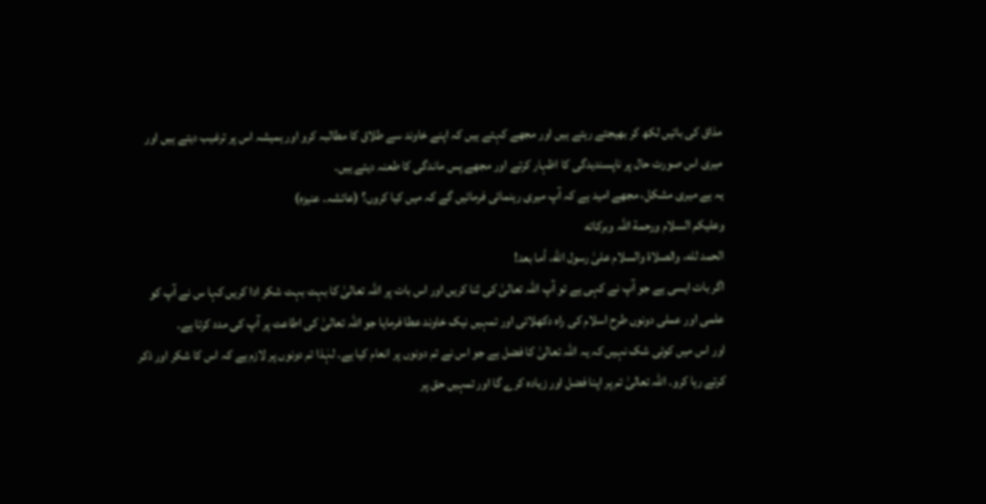مذاق کی باتیں لکھ کر بھیجتے رہتے ہیں اور مجھے کہتے ہیں کہ اپنے خاوند سے طلاق کا مطالبہ کرو اور ہمیشہ اس پر ترغیب دیتے ہیں اور میری اس صورت حال پر ناپسندیدگی کا اظہار کرتے اور مجھے پس ماندگی کا طعنہ دیتے ہیں۔
یہ ہے میری مشکل، مجھے امید ہے کہ آپ میری رہنمائی فرمائیں گے کہ میں کیا کروں؟ (عائشہ۔ عنیزہ)
وعلیکم السلام ورحمة اللہ وبرکاته
الحمد لله، والصلاة والسلام علىٰ رسول الله، أما بعد!
اگر بات ایسی ہے جو آپ نے کہی ہے تو آپ اللہ تعالیٰ کی ثنا کریں اور اس بات پر اللہ تعالیٰ کا بہت بہت شکر ادا کریں کہا س نے آپ کو علمی اور عملی دونوں طرح اسلام کی راہ دکھلائی اور تمہیں نیک خاوند عطا فرمایا جو اللہ تعالیٰ کی اطاعت پر آپ کی مدد کرتا ہے۔
اور اس میں کوئی شک نہیں کہ یہ اللہ تعالیٰ کا فضل ہے جو اس نے تم دونوں پر انعام کیا ہے۔ لہٰذا تم دونوں پر لازم ہے کہ اس کا شکر اور ذکر کرتے رہا کرو۔ اللہ تعالیٰ تم پر اپنا فضل اور زیادہ کرے گا اور تمہیں حق پر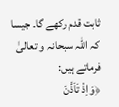ثابت قدم رکھے گا۔ جیسا کہ اللہ سبحانہ و تعالیٰ فرماتے ہیں:
﴿وَ اِذْ تَاَذَّنَ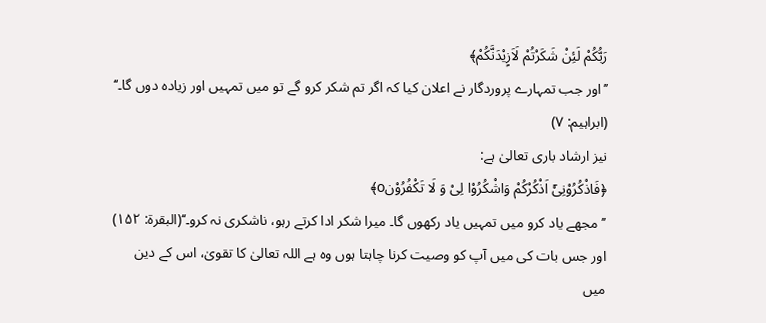رَبُّکُمْ لَئِنْ شَکَرْتُمْ لَاَزٍیْدَنَّکُمْ﴾
’’اور جب تمہارے پروردگار نے اعلان کیا کہ اگر تم شکر کرو گے تو میں تمہیں اور زیادہ دوں گا۔‘‘ (ابراہیم: ۷)
نیز ارشاد باری تعالیٰ ہے:
﴿فَاذْکُرُوْنِیْٓ اَذْکُرْکُمْ وَاشْکُرُوْا لِیْ وَ لَا تَکْفُرُوْنo﴾
’’مجھے یاد کرو میں تمہیں یاد رکھوں گا۔ میرا شکر ادا کرتے رہو، ناشکری نہ کرو۔‘‘(البقرۃ: ۱۵۲)
اور جس بات کی میں آپ کو وصیت کرنا چاہتا ہوں وہ ہے اللہ تعالیٰ کا تقویٰ، اس کے دین میں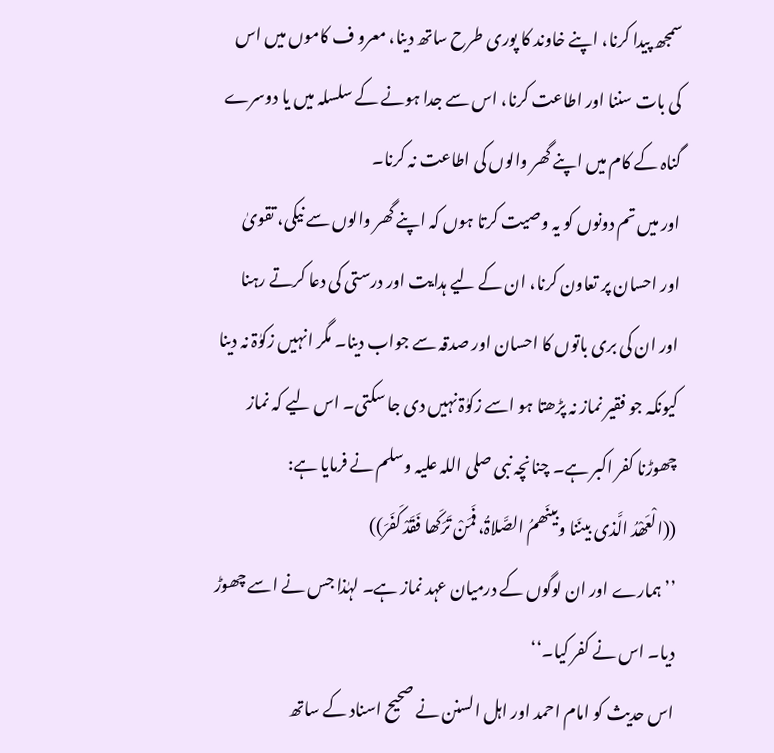سمجھ پیدا کرنا، اپنے خاوند کا پوری طرح ساتھ دینا، معرو ف کاموں میں اس کی بات سننا اور اطاعت کرنا، اس سے جدا ہونے کے سلسلہ میں یا دوسرے گناہ کے کام میں اپنے گھر والوں کی اطاعت نہ کرنا۔
اور میں تم دونوں کو یہ وصیت کرتا ہوں کہ اپنے گھر والوں سے نیکی، تقویٰ اور احسان پر تعاون کرنا، ان کے لیے ہدایت اور درستی کی دعا کرتے رہنا اور ان کی بری باتوں کا احسان اور صدقہ سے جواب دینا۔ مگر انہیں زکوٰۃ نہ دینا کیونکہ جو فقیر نماز نہ پڑھتا ہو اسے زکوٰۃ نہیں دی جا سکتی۔ اس لیے کہ نماز چھوڑنا کفر اکبر ہے۔ چنانچہ نبی صلی اللہ علیہ وسلم نے فرمایا ہے:
((الْعَھْدُ الَّذی بینَنا وبینَھمُ الصَّلاۃُ، فَمَنْ تَرَکَھا فَقَدْ کَفَرَ))
’’ہمارے اور ان لوگوں کے درمیان عہد نماز ہے۔ لہٰذا جس نے اسے چھوڑ دیا۔ اس نے کفر کیا۔‘‘
اس حدیث کو امام احمد اور اہل السنن نے صحیح اسناد کے ساتھ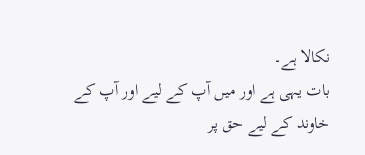نکالا ہے۔
بات یہی ہے اور میں آپ کے لیے اور آپ کے خاوند کے لیے حق پر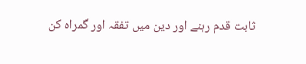ثابت قدم رہنے اور دین میں تفقہ اور گمراہ کن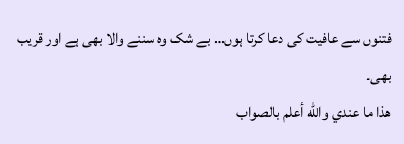فتنوں سے عافیت کی دعا کرتا ہوں… بے شک وہ سننے والا بھی ہے اور قریب بھی۔
ھذا ما عندي والله أعلم بالصواب